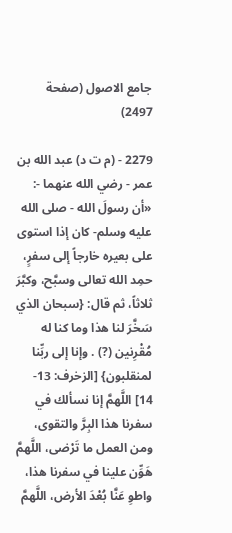جامع الاصول (صفحة 2497)

2279 - (م ت د) عبد الله بن عمر - رضي الله عنهما -: «أن رسولَ الله - صلى الله عليه وسلم- كان إذا استوى على بعيره خارجاً إلى سفرٍ، حمِد الله تعالى وسبَّح، وكبَّرَ ثلاثاً، ثم قال: {سبحان الذي سَخَّرَ لنا هذا وما كنا له مُقْرِنين (?) . وإنا إلى ربِّنا لمنقلبون} [الزخرف: 13- 14] اللَّهمَّ إنا نسألك في سفرنا هذا البِرَّ والتقوى، ومن العمل ما تَرْضى، اللَّهمَّ هَوِّن علينا في سفرنا هذا، واطوِ عَنَّا بُعْدَ الأرض، اللَّهمَّ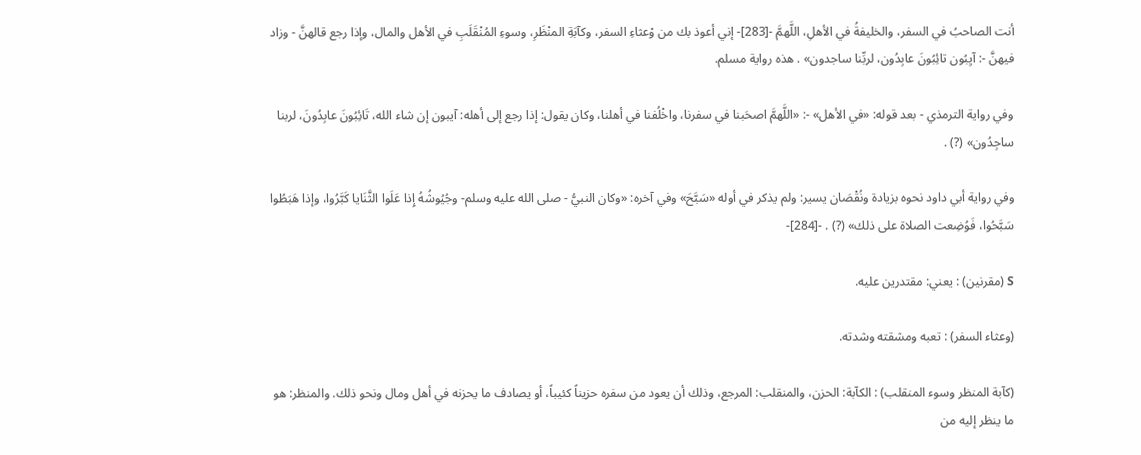أنت الصاحبُ في السفر، والخليفةُ في الأهلِ، اللَّهمَّ -[283]- إني أعوذ بك من وْعثاءِ السفر، وكآبَةِ المنْظَرِ، وسوءِ المُنْقَلَبِ في الأهل والمال، وإذا رجع قالهنَّ - وزاد فيهنَّ -: آيِبُون تائِبُونَ عابِدُون، لربِّنا ساجدون» . هذه رواية مسلم.

وفي رواية الترمذي - بعد قوله: «في الأهل» -: «اللَّهمَّ اصحَبنا في سفرنا، واخْلُفنا في أهلنا، وكان يقول: إذا رجع إلى أهله: آيبون إن شاء الله، تَائِبُونَ عابِدُونَ، لربنا ساجِدُون» (?) .

وفي رواية أبي داود نحوه بزيادة ونُقْصَان يسير: ولم يذكر في أوله «سَبَّحَ» وفي آخره: «وكان النبيُّ - صلى الله عليه وسلم- وجُيُوشُهُ إِذا عَلَوا الثَّنَايا كَبَّرُوا، وإذا هَبَطُوا سَبَّحُوا، فَوُضِعت الصلاة على ذلك» (?) . -[284]-

S (مقرنين) : يعني: مقتدرين عليه.

(وعثاء السفر) : تعبه ومشقته وشدته.

(كآبة المنظر وسوء المنقلب) : الكآبة: الحزن، والمنقلب: المرجع، وذلك أن يعود من سفره حزيناً كئيباً، أو يصادف ما يحزنه في أهل ومال ونحو ذلك. والمنظر: هو ما ينظر إليه من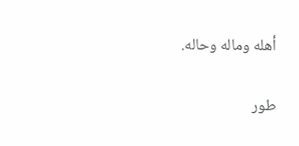أهله وماله وحاله.

طور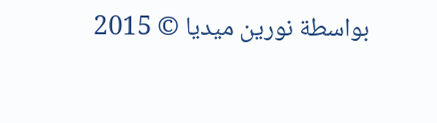بواسطة نورين ميديا © 2015